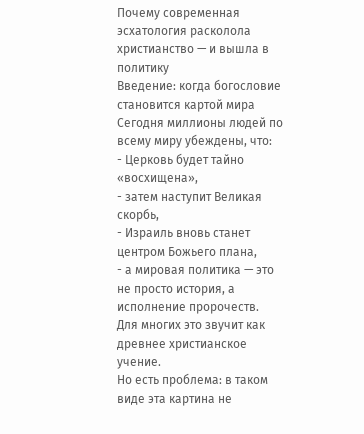Почему современная эсхатология расколола христианство — и вышла в политику
Введение: когда богословие становится картой мира
Сегодня миллионы людей по всему миру убеждены, что:
- Церковь будет тайно «восхищена»,
- затем наступит Великая скорбь,
- Израиль вновь станет центром Божьего плана,
- а мировая политика — это не просто история, а исполнение пророчеств.
Для многих это звучит как древнее христианское учение.
Но есть проблема: в таком виде эта картина не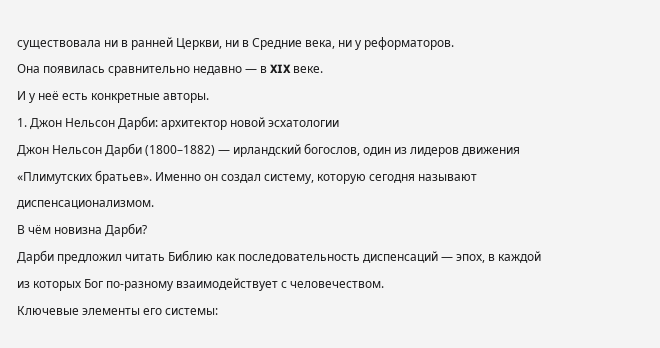существовала ни в ранней Церкви, ни в Средние века, ни у реформаторов.
Она появилась сравнительно недавно — в XIX веке.
И у неё есть конкретные авторы.
1. Джон Нельсон Дарби: архитектор новой эсхатологии
Джон Нельсон Дарби (1800–1882) — ирландский богослов, один из лидеров движения «Плимутских братьев». Именно он создал систему, которую сегодня называют диспенсационализмом.
В чём новизна Дарби?
Дарби предложил читать Библию как последовательность диспенсаций — эпох, в каждой из которых Бог по-разному взаимодействует с человечеством.
Ключевые элементы его системы: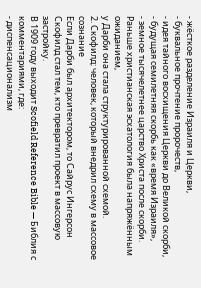- жёсткое разделение Израиля и Церкви,
- буквальное прочтение пророчеств,
- идея тайного восхищения Церкви до Великой скорби,
- будущая семилетняя скорбь как «время Израиля»,
- земное тысячелетнее царство Христа после скорби.
Раньше христианская эсхатология была напряжённым ожиданием,
у Дарби она стала структурированной схемой.
2. Скофилд: человек, который внедрил схему в массовое сознание
Если Дарби был архитектором, то Сайрус Ингерсон Скофилд стал тем, кто превратил проект в массовую застройку.
В 1909 году выходит Scofield Reference Bible — Библия с комментариями, где:
- диспенсационализм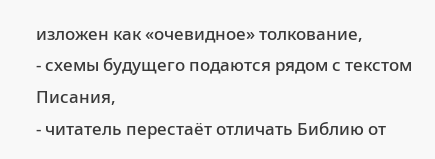изложен как «очевидное» толкование,
- схемы будущего подаются рядом с текстом Писания,
- читатель перестаёт отличать Библию от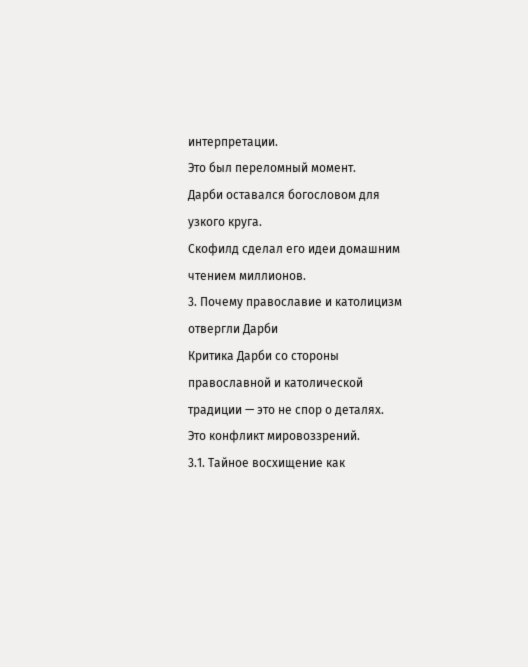интерпретации.
Это был переломный момент.
Дарби оставался богословом для узкого круга.
Скофилд сделал его идеи домашним чтением миллионов.
3. Почему православие и католицизм отвергли Дарби
Критика Дарби со стороны православной и католической традиции — это не спор о деталях. Это конфликт мировоззрений.
3.1. Тайное восхищение как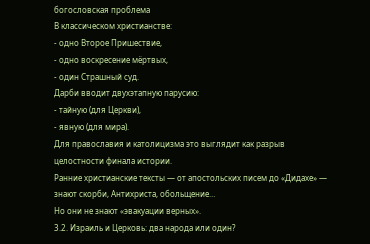богословская проблема
В классическом христианстве:
- одно Второе Пришествие,
- одно воскресение мёртвых,
- один Страшный суд.
Дарби вводит двухэтапную парусию:
- тайную (для Церкви),
- явную (для мира).
Для православия и католицизма это выглядит как разрыв целостности финала истории.
Ранние христианские тексты — от апостольских писем до «Дидахе» — знают скорби, Антихриста, обольщение…
Но они не знают «эвакуации верных».
3.2. Израиль и Церковь: два народа или один?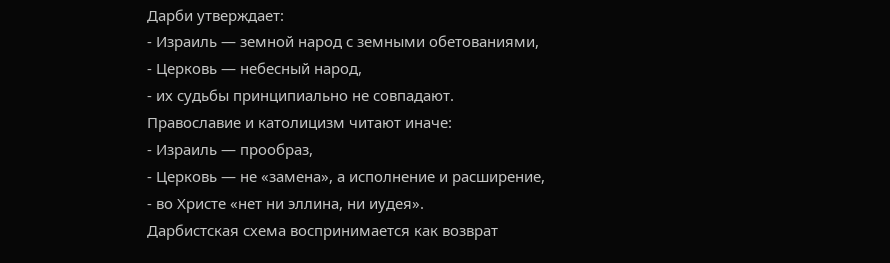Дарби утверждает:
- Израиль — земной народ с земными обетованиями,
- Церковь — небесный народ,
- их судьбы принципиально не совпадают.
Православие и католицизм читают иначе:
- Израиль — прообраз,
- Церковь — не «замена», а исполнение и расширение,
- во Христе «нет ни эллина, ни иудея».
Дарбистская схема воспринимается как возврат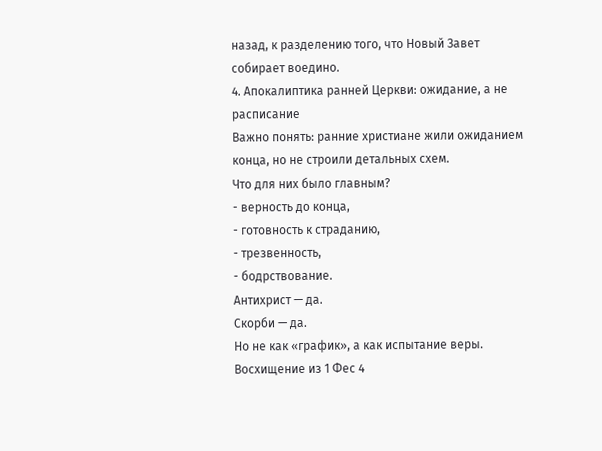назад, к разделению того, что Новый Завет собирает воедино.
4. Апокалиптика ранней Церкви: ожидание, а не расписание
Важно понять: ранние христиане жили ожиданием конца, но не строили детальных схем.
Что для них было главным?
- верность до конца,
- готовность к страданию,
- трезвенность,
- бодрствование.
Антихрист — да.
Скорби — да.
Но не как «график», а как испытание веры.
Восхищение из 1 Фес 4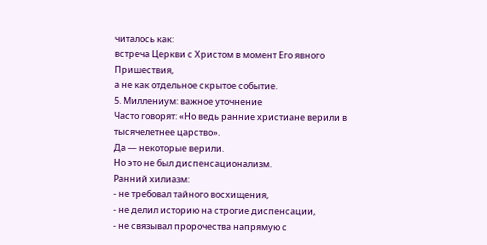читалось как:
встреча Церкви с Христом в момент Его явного Пришествия,
а не как отдельное скрытое событие.
5. Миллениум: важное уточнение
Часто говорят: «Но ведь ранние христиане верили в тысячелетнее царство».
Да — некоторые верили.
Но это не был диспенсационализм.
Ранний хилиазм:
- не требовал тайного восхищения,
- не делил историю на строгие диспенсации,
- не связывал пророчества напрямую с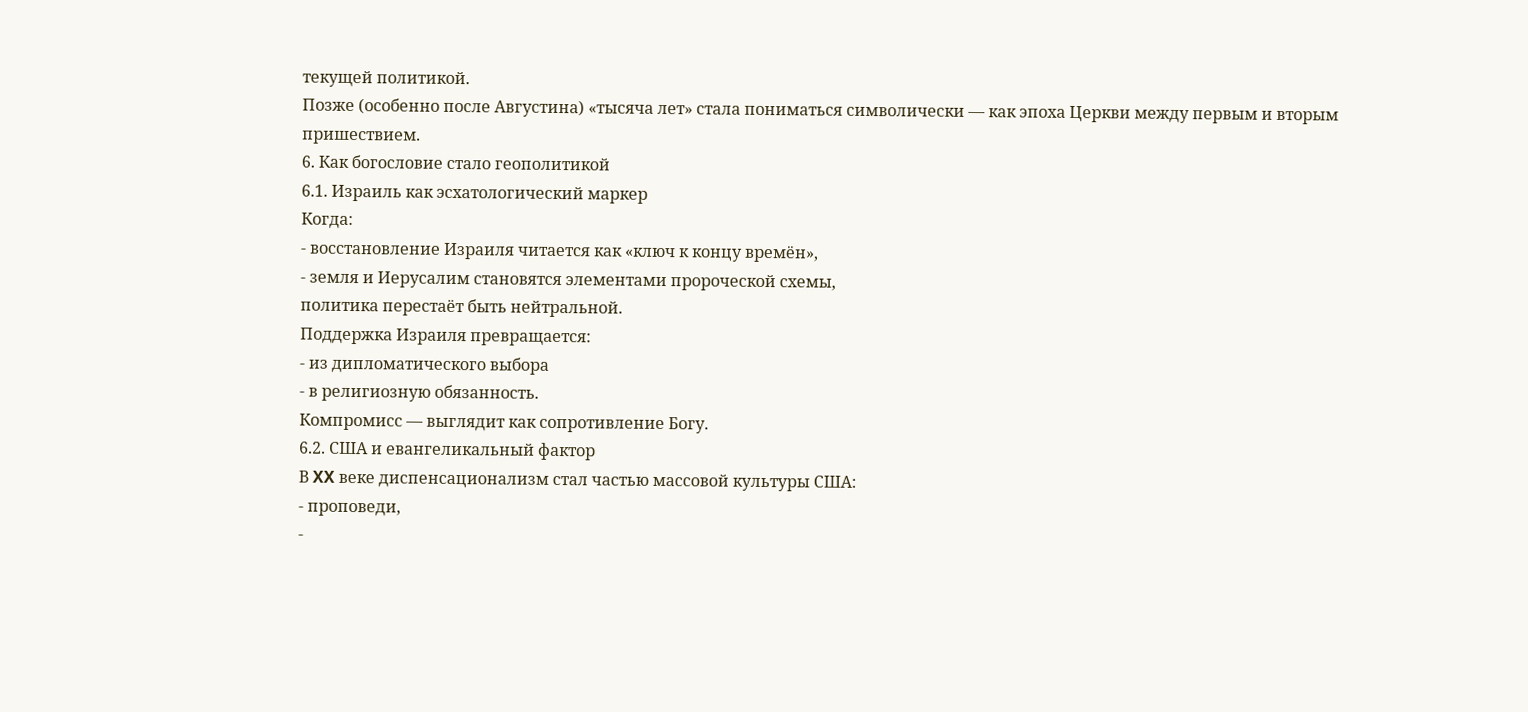текущей политикой.
Позже (особенно после Августина) «тысяча лет» стала пониматься символически — как эпоха Церкви между первым и вторым пришествием.
6. Как богословие стало геополитикой
6.1. Израиль как эсхатологический маркер
Когда:
- восстановление Израиля читается как «ключ к концу времён»,
- земля и Иерусалим становятся элементами пророческой схемы,
политика перестаёт быть нейтральной.
Поддержка Израиля превращается:
- из дипломатического выбора
- в религиозную обязанность.
Компромисс — выглядит как сопротивление Богу.
6.2. США и евангеликальный фактор
В XX веке диспенсационализм стал частью массовой культуры США:
- проповеди,
-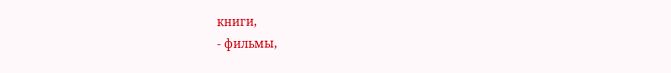книги,
- фильмы,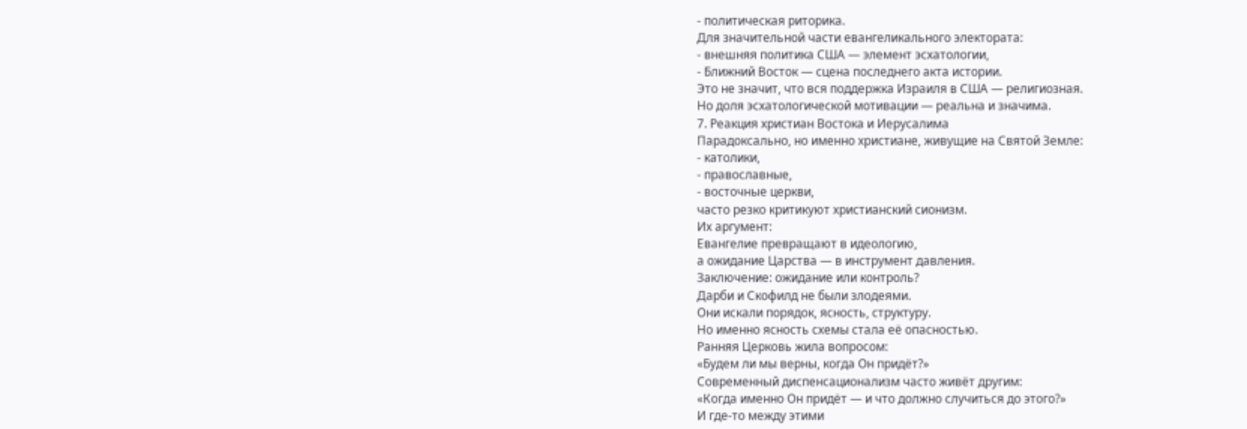- политическая риторика.
Для значительной части евангеликального электората:
- внешняя политика США — элемент эсхатологии,
- Ближний Восток — сцена последнего акта истории.
Это не значит, что вся поддержка Израиля в США — религиозная.
Но доля эсхатологической мотивации — реальна и значима.
7. Реакция христиан Востока и Иерусалима
Парадоксально, но именно христиане, живущие на Святой Земле:
- католики,
- православные,
- восточные церкви,
часто резко критикуют христианский сионизм.
Их аргумент:
Евангелие превращают в идеологию,
а ожидание Царства — в инструмент давления.
Заключение: ожидание или контроль?
Дарби и Скофилд не были злодеями.
Они искали порядок, ясность, структуру.
Но именно ясность схемы стала её опасностью.
Ранняя Церковь жила вопросом:
«Будем ли мы верны, когда Он придёт?»
Современный диспенсационализм часто живёт другим:
«Когда именно Он придёт — и что должно случиться до этого?»
И где-то между этими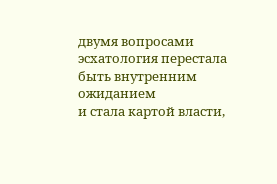двумя вопросами
эсхатология перестала быть внутренним ожиданием
и стала картой власти,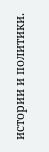истории и политики.